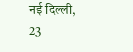नई दिल्ली, 23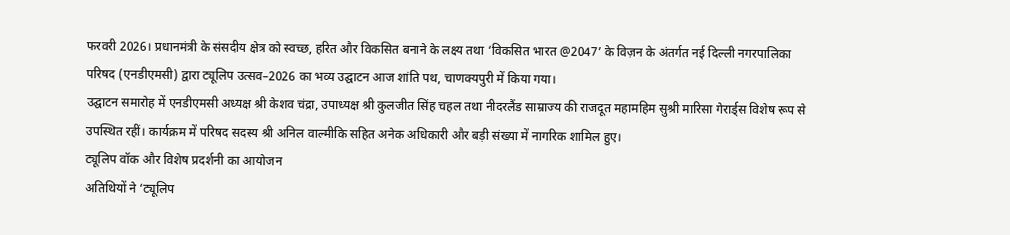फरवरी 2026। प्रधानमंत्री के संसदीय क्षेत्र को स्वच्छ, हरित और विकसित बनाने के लक्ष्य तथा ‘विकसित भारत @2047’ के विज़न के अंतर्गत नई दिल्ली नगरपालिका परिषद (एनडीएमसी) द्वारा ट्यूलिप उत्सव–2026 का भव्य उद्घाटन आज शांति पथ, चाणक्यपुरी में किया गया।
उद्घाटन समारोह में एनडीएमसी अध्यक्ष श्री केशव चंद्रा, उपाध्यक्ष श्री कुलजीत सिंह चहल तथा नीदरलैंड साम्राज्य की राजदूत महामहिम सुश्री मारिसा गेरार्ड्स विशेष रूप से उपस्थित रहीं। कार्यक्रम में परिषद सदस्य श्री अनिल वाल्मीकि सहित अनेक अधिकारी और बड़ी संख्या में नागरिक शामिल हुए।
ट्यूलिप वॉक और विशेष प्रदर्शनी का आयोजन
अतिथियों ने ‘ट्यूलिप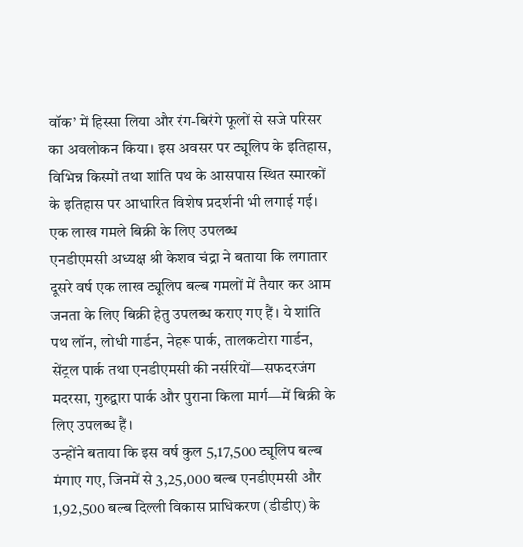वॉक’ में हिस्सा लिया और रंग-बिरंगे फूलों से सजे परिसर का अवलोकन किया। इस अवसर पर ट्यूलिप के इतिहास, विभिन्न किस्मों तथा शांति पथ के आसपास स्थित स्मारकों के इतिहास पर आधारित विशेष प्रदर्शनी भी लगाई गई।
एक लाख गमले बिक्री के लिए उपलब्ध
एनडीएमसी अध्यक्ष श्री केशव चंद्रा ने बताया कि लगातार दूसरे वर्ष एक लाख ट्यूलिप बल्ब गमलों में तैयार कर आम जनता के लिए बिक्री हेतु उपलब्ध कराए गए हैं। ये शांति पथ लॉन, लोधी गार्डन, नेहरू पार्क, तालकटोरा गार्डन, सेंट्रल पार्क तथा एनडीएमसी की नर्सरियों—सफदरजंग मदरसा, गुरुद्वारा पार्क और पुराना किला मार्ग—में बिक्री के लिए उपलब्ध हैं।
उन्होंने बताया कि इस वर्ष कुल 5,17,500 ट्यूलिप बल्ब मंगाए गए, जिनमें से 3,25,000 बल्ब एनडीएमसी और 1,92,500 बल्ब दिल्ली विकास प्राधिकरण (डीडीए) के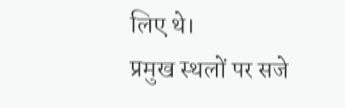लिए थे।
प्रमुख स्थलों पर सजे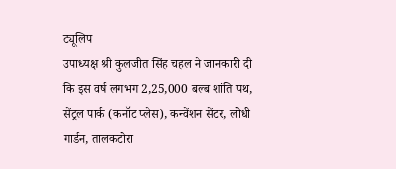ट्यूलिप
उपाध्यक्ष श्री कुलजीत सिंह चहल ने जानकारी दी कि इस वर्ष लगभग 2,25,000 बल्ब शांति पथ, सेंट्रल पार्क (कनॉट प्लेस), कन्वेंशन सेंटर, लोधी गार्डन, तालकटोरा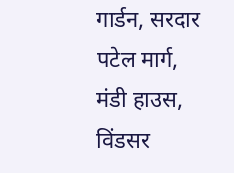गार्डन, सरदार पटेल मार्ग, मंडी हाउस, विंडसर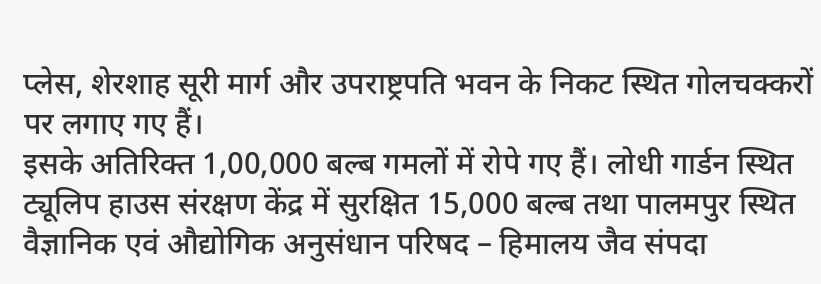प्लेस, शेरशाह सूरी मार्ग और उपराष्ट्रपति भवन के निकट स्थित गोलचक्करों पर लगाए गए हैं।
इसके अतिरिक्त 1,00,000 बल्ब गमलों में रोपे गए हैं। लोधी गार्डन स्थित ट्यूलिप हाउस संरक्षण केंद्र में सुरक्षित 15,000 बल्ब तथा पालमपुर स्थित वैज्ञानिक एवं औद्योगिक अनुसंधान परिषद – हिमालय जैव संपदा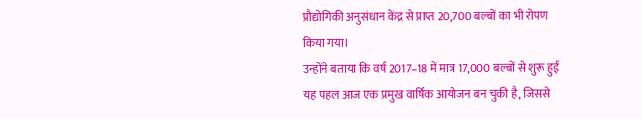प्रौद्योगिकी अनुसंधान केंद्र से प्राप्त 20,700 बल्बों का भी रोपण किया गया।
उन्होंने बताया कि वर्ष 2017–18 में मात्र 17,000 बल्बों से शुरू हुई यह पहल आज एक प्रमुख वार्षिक आयोजन बन चुकी है, जिससे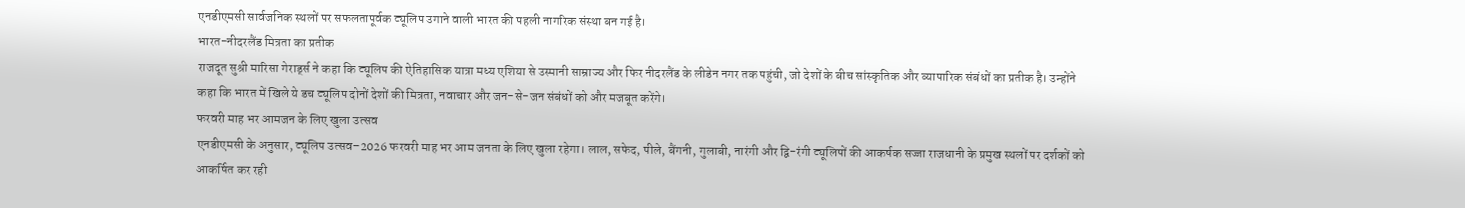एनडीएमसी सार्वजनिक स्थलों पर सफलतापूर्वक ट्यूलिप उगाने वाली भारत की पहली नागरिक संस्था बन गई है।
भारत-नीदरलैंड मित्रता का प्रतीक
राजदूत सुश्री मारिसा गेरार्ड्स ने कहा कि ट्यूलिप की ऐतिहासिक यात्रा मध्य एशिया से उस्मानी साम्राज्य और फिर नीदरलैंड के लीडेन नगर तक पहुंची, जो देशों के बीच सांस्कृतिक और व्यापारिक संबंधों का प्रतीक है। उन्होंने कहा कि भारत में खिले ये डच ट्यूलिप दोनों देशों की मित्रता, नवाचार और जन-से-जन संबंधों को और मजबूत करेंगे।
फरवरी माह भर आमजन के लिए खुला उत्सव
एनडीएमसी के अनुसार, ट्यूलिप उत्सव–2026 फरवरी माह भर आम जनता के लिए खुला रहेगा। लाल, सफेद, पीले, बैंगनी, गुलाबी, नारंगी और द्वि-रंगी ट्यूलिपों की आकर्षक सज्जा राजधानी के प्रमुख स्थलों पर दर्शकों को आकर्षित कर रही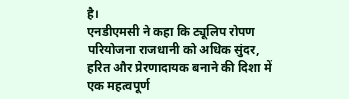है।
एनडीएमसी ने कहा कि ट्यूलिप रोपण परियोजना राजधानी को अधिक सुंदर, हरित और प्रेरणादायक बनाने की दिशा में एक महत्वपूर्ण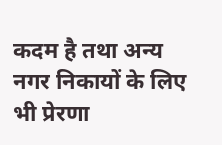कदम है तथा अन्य नगर निकायों के लिए भी प्रेरणा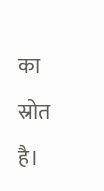का स्रोत है।